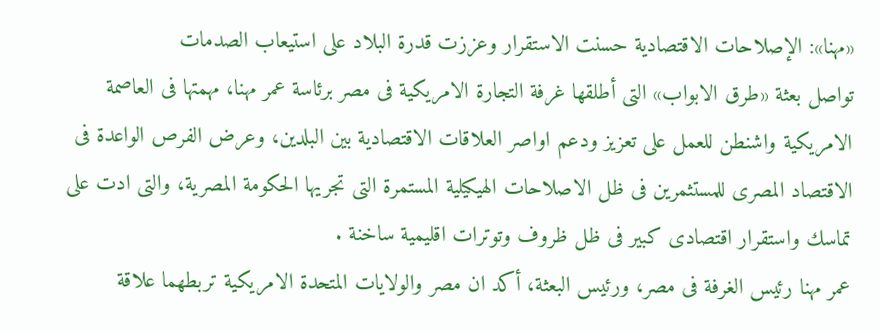«مهنا»: الإصلاحات الاقتصادية حسنت الاستقرار وعززت قدرة البلاد على استيعاب الصدمات
تواصل بعثة «طرق الابواب» التى أطلقها غرفة التجارة الامريكية فى مصر برئاسة عمر مهنا، مهمتها فى العاصمة الامريكية واشنطن للعمل على تعزيز ودعم اواصر العلاقات الاقتصادية بين البلدين، وعرض الفرص الواعدة فى الاقتصاد المصرى للمستثمرين فى ظل الاصلاحات الهيكيلية المستمرة التى تجريها الحكومة المصرية، والتى ادت على تماسك واستقرار اقتصادى كبير فى ظل ظروف وتوترات اقليمية ساخنة .
عمر مهنا رئيس الغرفة فى مصر، ورئيس البعثة، أكد ان مصر والولايات المتحدة الامريكية تربطهما علاقة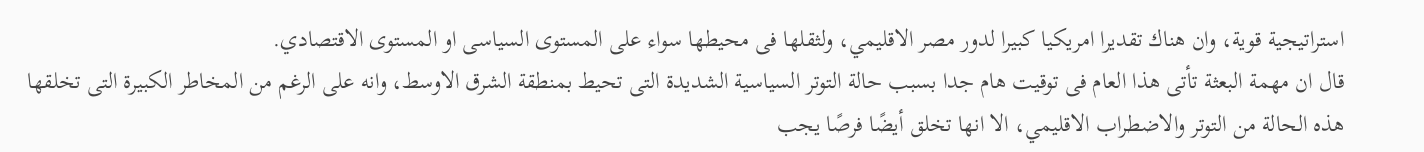استراتيجية قوية، وان هناك تقديرا امريكيا كبيرا لدور مصر الاقليمي، ولثقلها فى محيطها سواء على المستوى السياسى او المستوى الاقتصادي.
قال ان مهمة البعثة تأتى هذا العام فى توقيت هام جدا بسبب حالة التوتر السياسية الشديدة التى تحيط بمنطقة الشرق الاوسط، وانه على الرغم من المخاطر الكبيرة التى تخلقها هذه الحالة من التوتر والاضطراب الاقليمي، الا انها تخلق أيضًا فرصًا يجب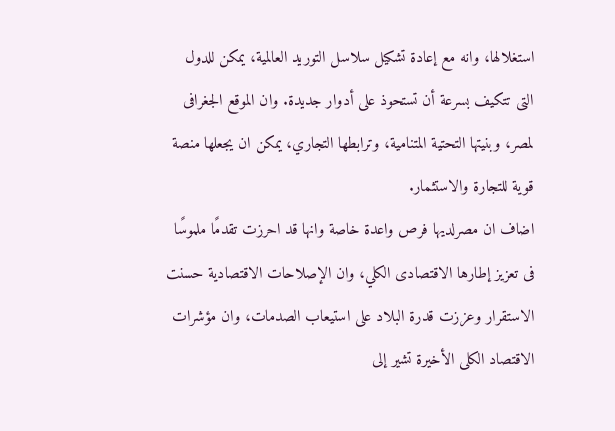استغلالها، وانه مع إعادة تشكيل سلاسل التوريد العالمية، يمكن للدول التى تتكيف بسرعة أن تستحوذ على أدوار جديدة. وان الموقع الجغرافى لمصر، وبنيتها التحتية المتنامية، وترابطها التجاري، يمكن ان يجعلها منصة قوية للتجارة والاستثمار.
اضاف ان مصرلديها فرص واعدة خاصة وانها قد احرزت تقدمًا ملموسًا فى تعزيز إطارها الاقتصادى الكلي، وان الإصلاحات الاقتصادية حسنت الاستقرار وعززت قدرة البلاد على استيعاب الصدمات، وان مؤشرات الاقتصاد الكلى الأخيرة تشير إلى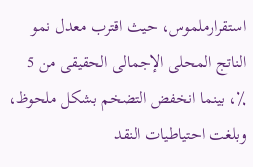استقرارملموس، حيث اقترب معدل نمو الناتج المحلى الإجمالى الحقيقى من 5 ٪، بينما انخفض التضخم بشكل ملحوظ، وبلغت احتياطيات النقد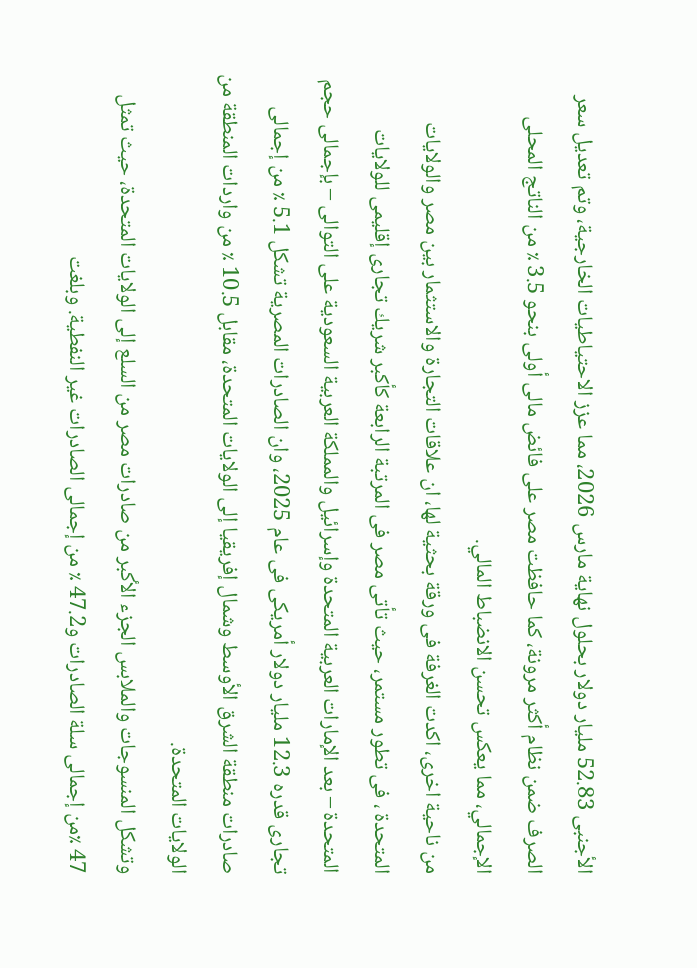الأجنبى 52.83 مليار دولار بحلول نهاية مارس 2026، مما عزز الاحتياطيات الخارجية، وتم تعديل سعر الصرف ضمن نظام أكثر مرونة، كما حافظت مصر على فائض مالى أولى بنحو 3.5 ٪ من الناتج المحلى الإجمالي، مما يعكس تحسن الانضباط المالي.
من ناحية اخرى، اكدت الغرفة فى ورقة بحثية لها، ان علاقات التجارة والاستثمار بين مصر والولايات المتحدة ، فى تطور مستمر، حيث تأتى مصر فى المرتبة الرابعة كأكبر شريك تجارى إقليمى للولايات المتحدة – بعد الإمارات العربية المتحدة وإسرائيل والمملكة العربية السعودية على التوالى – بإجمالى حجم تجارى قدره 12.3 مليار دولار أمريكى فى عام 2025، وان الصادرات المصرية تشكل 5.1 ٪ من إجمالى صادرات منطقة الشرق الأوسط وشمال إفريقيا إلى الولايات المتحدة، مقابل 10.5 ٪ من واردات المنطقة من الولايات المتحدة.
وتشكل المنسوجات والملابس الجزء الأكبر من صادرات مصر من السلع إلى الولايات المتحدة، حيث تمثل 47 ٪من إجمالى سلة الصادرات و47.2 ٪ من إجمالى الصادرات غير النفطية. وبلغت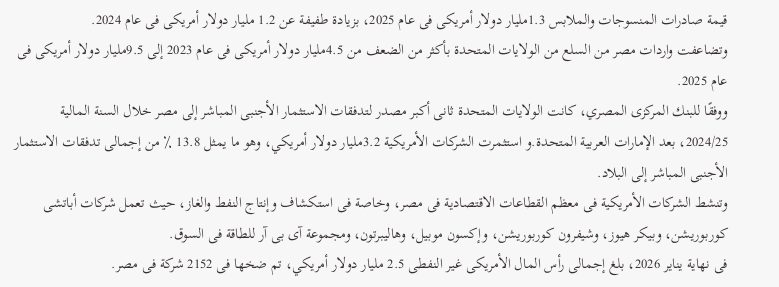قيمة صادرات المنسوجات والملابس 1.3مليار دولار أمريكى فى عام 2025، بزيادة طفيفة عن 1.2 مليار دولار أمريكى فى عام 2024.
وتضاعفت واردات مصر من السلع من الولايات المتحدة بأكثر من الضعف من 4.5مليار دولار أمريكى فى عام 2023 إلى 9.5مليار دولار أمريكى فى عام 2025.
ووفقًا للبنك المركزى المصري، كانت الولايات المتحدة ثانى أكبر مصدر لتدفقات الاستثمار الأجنبى المباشر إلى مصر خلال السنة المالية 2024/25، بعد الإمارات العربية المتحدة.و استثمرت الشركات الأمريكية 3.2مليار دولار أمريكي، وهو ما يمثل 13.8 ٪ من إجمالى تدفقات الاستثمار الأجنبى المباشر إلى البلاد.
وتنشط الشركات الأمريكية فى معظم القطاعات الاقتصادية فى مصر، وخاصة فى استكشاف وإنتاج النفط والغاز، حيث تعمل شركات أباتشى كوربوريشن، وبيكر هيوز، وشيفرون كوربوريشن، وإكسون موبيل، وهاليبرتون، ومجموعة آى بى آر للطاقة فى السوق.
فى نهاية يناير 2026، بلغ إجمالى رأس المال الأمريكى غير النفطى 2.5 مليار دولار أمريكي، تم ضخها فى 2152 شركة فى مصر.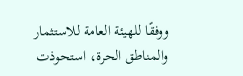ووفقًا للهيئة العامة للاستثمار والمناطق الحرة، استحوذت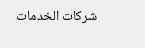شركات الخدمات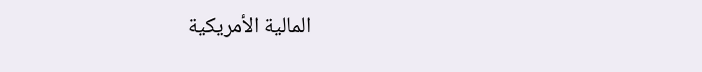المالية الأمريكية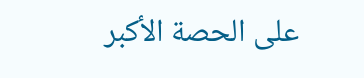على الحصة الأكبر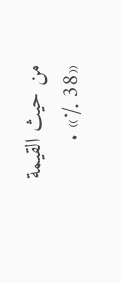من حيث القيمة «38 ٪» .